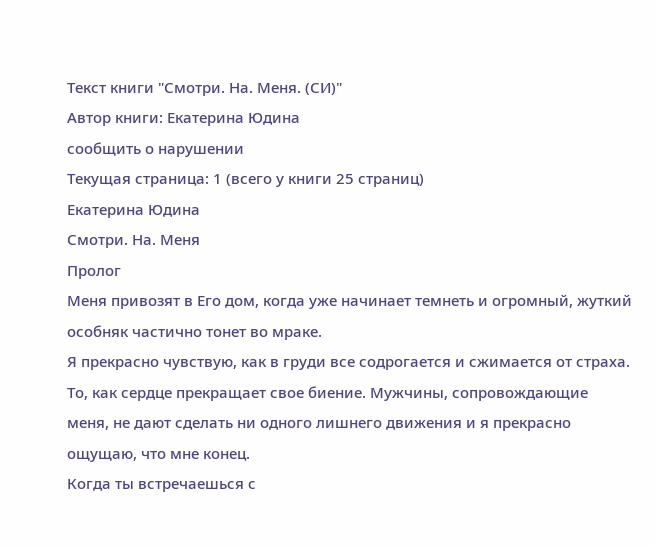Текст книги "Смотри. На. Меня. (СИ)"
Автор книги: Екатерина Юдина
сообщить о нарушении
Текущая страница: 1 (всего у книги 25 страниц)
Екатерина Юдина
Смотри. На. Меня
Пролог
Меня привозят в Его дом, когда уже начинает темнеть и огромный, жуткий особняк частично тонет во мраке.
Я прекрасно чувствую, как в груди все содрогается и сжимается от страха. То, как сердце прекращает свое биение. Мужчины, сопровождающие меня, не дают сделать ни одного лишнего движения и я прекрасно ощущаю, что мне конец.
Когда ты встречаешься с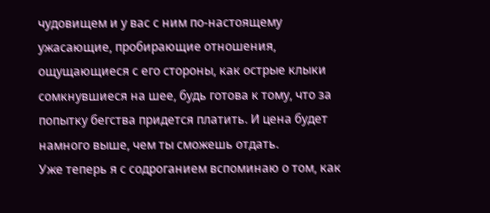чудовищем и у вас с ним по-настоящему ужасающие, пробирающие отношения, ощущающиеся с его стороны, как острые клыки сомкнувшиеся на шее, будь готова к тому, что за попытку бегства придется платить. И цена будет намного выше, чем ты сможешь отдать.
Уже теперь я с содроганием вспоминаю о том, как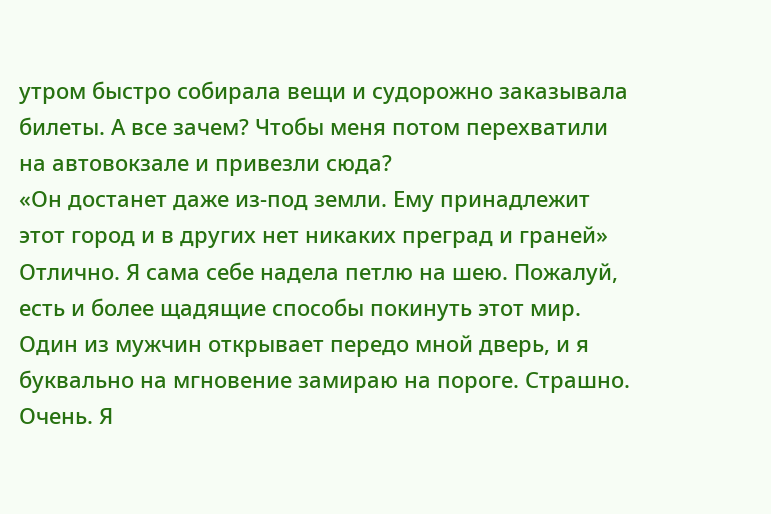утром быстро собирала вещи и судорожно заказывала билеты. А все зачем? Чтобы меня потом перехватили на автовокзале и привезли сюда?
«Он достанет даже из-под земли. Ему принадлежит этот город и в других нет никаких преград и граней»
Отлично. Я сама себе надела петлю на шею. Пожалуй, есть и более щадящие способы покинуть этот мир.
Один из мужчин открывает передо мной дверь, и я буквально на мгновение замираю на пороге. Страшно. Очень. Я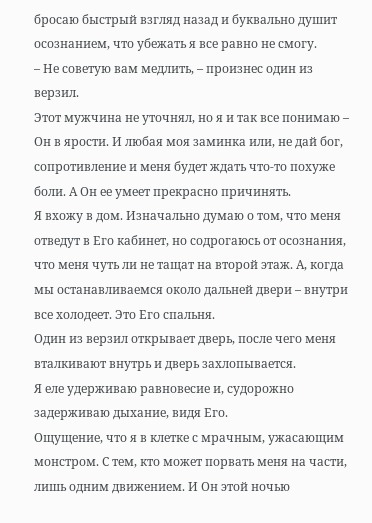бросаю быстрый взгляд назад и буквально душит осознанием, что убежать я все равно не смогу.
– Не советую вам медлить, – произнес один из верзил.
Этот мужчина не уточнял, но я и так все понимаю – Он в ярости. И любая моя заминка или, не дай бог, сопротивление и меня будет ждать что-то похуже боли. А Он ее умеет прекрасно причинять.
Я вхожу в дом. Изначально думаю о том, что меня отведут в Его кабинет, но содрогаюсь от осознания, что меня чуть ли не тащат на второй этаж. А, когда мы останавливаемся около дальней двери – внутри все холодеет. Это Его спальня.
Один из верзил открывает дверь, после чего меня вталкивают внутрь и дверь захлопывается.
Я еле удерживаю равновесие и, судорожно задерживаю дыхание, видя Его.
Ощущение, что я в клетке с мрачным, ужасающим монстром. С тем, кто может порвать меня на части, лишь одним движением. И Он этой ночью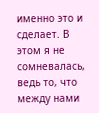именно это и сделает. В этом я не сомневалась, ведь то, что между нами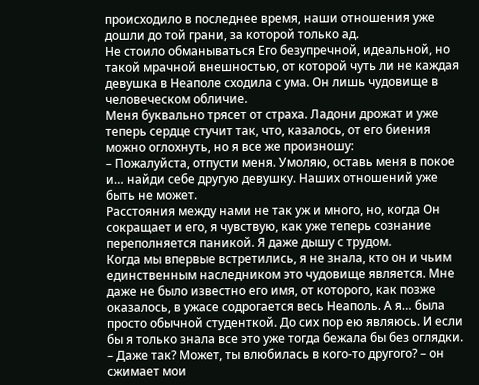происходило в последнее время, наши отношения уже дошли до той грани, за которой только ад.
Не стоило обманываться Его безупречной, идеальной, но такой мрачной внешностью, от которой чуть ли не каждая девушка в Неаполе сходила с ума. Он лишь чудовище в человеческом обличие.
Меня буквально трясет от страха. Ладони дрожат и уже теперь сердце стучит так, что, казалось, от его биения можно оглохнуть, но я все же произношу:
– Пожалуйста, отпусти меня. Умоляю, оставь меня в покое и… найди себе другую девушку. Наших отношений уже быть не может.
Расстояния между нами не так уж и много, но, когда Он сокращает и его, я чувствую, как уже теперь сознание переполняется паникой. Я даже дышу с трудом.
Когда мы впервые встретились, я не знала, кто он и чьим единственным наследником это чудовище является. Мне даже не было известно его имя, от которого, как позже оказалось, в ужасе содрогается весь Неаполь. А я… была просто обычной студенткой. До сих пор ею являюсь. И если бы я только знала все это уже тогда бежала бы без оглядки.
– Даже так? Может, ты влюбилась в кого-то другого? – он сжимает мои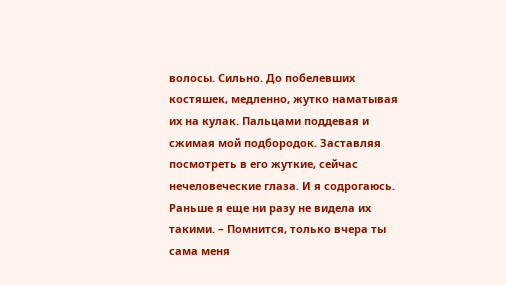волосы. Сильно. До побелевших костяшек, медленно, жутко наматывая их на кулак. Пальцами поддевая и сжимая мой подбородок. Заставляя посмотреть в его жуткие, сейчас нечеловеческие глаза. И я содрогаюсь. Раньше я еще ни разу не видела их такими. – Помнится, только вчера ты сама меня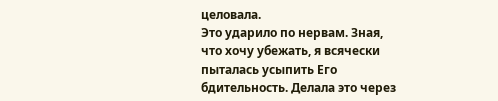целовала.
Это ударило по нервам. Зная, что хочу убежать, я всячески пыталась усыпить Его бдительность. Делала это через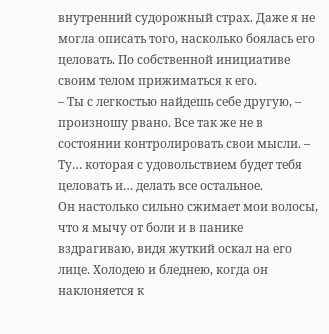внутренний судорожный страх. Даже я не могла описать того, насколько боялась его целовать. По собственной инициативе своим телом прижиматься к его.
– Ты с легкостью найдешь себе другую, – произношу рвано. Все так же не в состоянии контролировать свои мысли. – Ту… которая с удовольствием будет тебя целовать и… делать все остальное.
Он настолько сильно сжимает мои волосы, что я мычу от боли и в панике вздрагиваю, видя жуткий оскал на его лице. Холодею и бледнею, когда он наклоняется к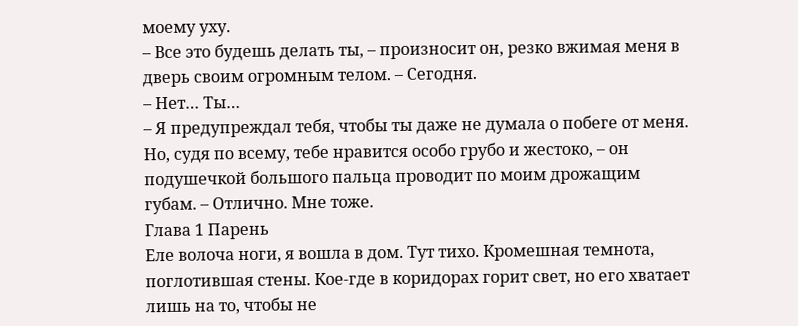моему уху.
– Все это будешь делать ты, – произносит он, резко вжимая меня в дверь своим огромным телом. – Сегодня.
– Нет… Ты…
– Я предупреждал тебя, чтобы ты даже не думала о побеге от меня. Но, судя по всему, тебе нравится особо грубо и жестоко, – он подушечкой большого пальца проводит по моим дрожащим губам. – Отлично. Мне тоже.
Глава 1 Парень
Еле волоча ноги, я вошла в дом. Тут тихо. Кромешная темнота, поглотившая стены. Кое-где в коридорах горит свет, но его хватает лишь на то, чтобы не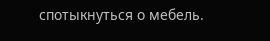спотыкнуться о мебель.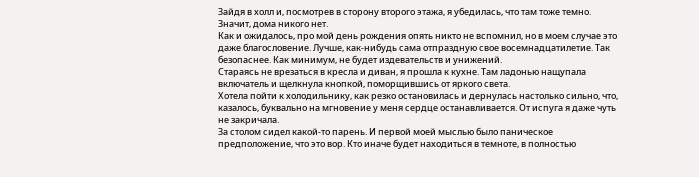Зайдя в холл и, посмотрев в сторону второго этажа, я убедилась, что там тоже темно. Значит, дома никого нет.
Как и ожидалось, про мой день рождения опять никто не вспомнил, но в моем случае это даже благословение. Лучше, как-нибудь сама отпраздную свое восемнадцатилетие. Так безопаснее. Как минимум, не будет издевательств и унижений.
Стараясь не врезаться в кресла и диван, я прошла к кухне. Там ладонью нащупала включатель и щелкнула кнопкой, поморщившись от яркого света.
Хотела пойти к холодильнику, как резко остановилась и дернулась настолько сильно, что, казалось, буквально на мгновение у меня сердце останавливается. От испуга я даже чуть не закричала.
За столом сидел какой-то парень. И первой моей мыслью было паническое предположение, что это вор. Кто иначе будет находиться в темноте, в полностью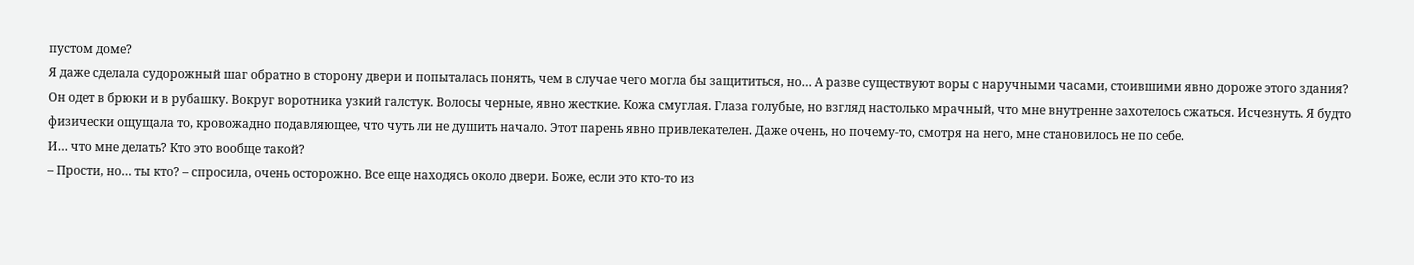пустом доме?
Я даже сделала судорожный шаг обратно в сторону двери и попыталась понять, чем в случае чего могла бы защититься, но… А разве существуют воры с наручными часами, стоившими явно дороже этого здания?
Он одет в брюки и в рубашку. Вокруг воротника узкий галстук. Волосы черные, явно жесткие. Кожа смуглая. Глаза голубые, но взгляд настолько мрачный, что мне внутренне захотелось сжаться. Исчезнуть. Я будто физически ощущала то, кровожадно подавляющее, что чуть ли не душить начало. Этот парень явно привлекателен. Даже очень, но почему-то, смотря на него, мне становилось не по себе.
И… что мне делать? Кто это вообще такой?
– Прости, но… ты кто? – спросила, очень осторожно. Все еще находясь около двери. Боже, если это кто-то из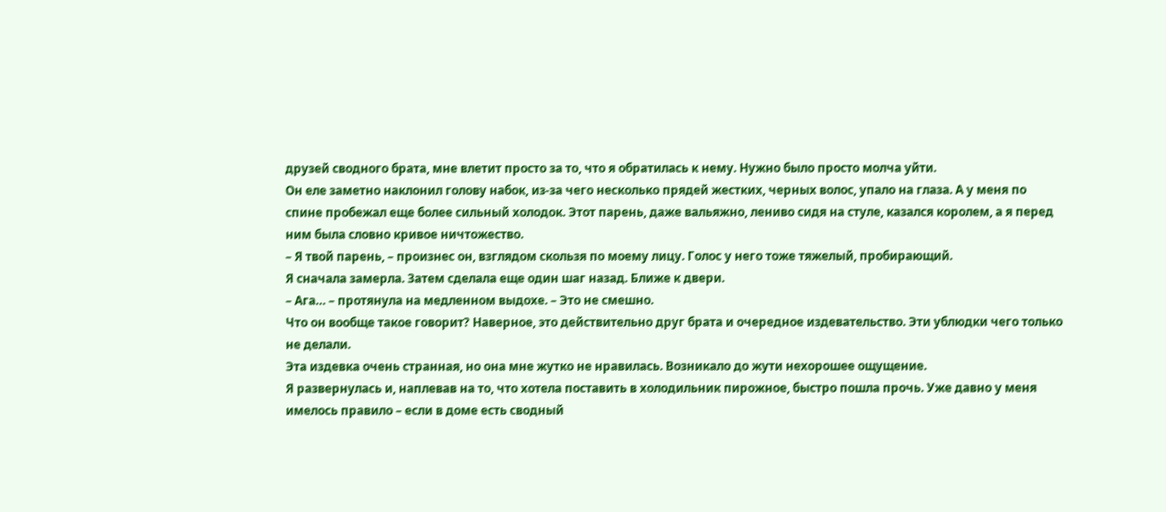друзей сводного брата, мне влетит просто за то, что я обратилась к нему. Нужно было просто молча уйти.
Он еле заметно наклонил голову набок, из-за чего несколько прядей жестких, черных волос, упало на глаза. А у меня по спине пробежал еще более сильный холодок. Этот парень, даже вальяжно, лениво сидя на стуле, казался королем, а я перед ним была словно кривое ничтожество.
– Я твой парень, – произнес он, взглядом скользя по моему лицу. Голос у него тоже тяжелый, пробирающий.
Я сначала замерла. Затем сделала еще один шаг назад. Ближе к двери.
– Ага… – протянула на медленном выдохе. – Это не смешно.
Что он вообще такое говорит? Наверное, это действительно друг брата и очередное издевательство. Эти ублюдки чего только не делали.
Эта издевка очень странная, но она мне жутко не нравилась. Возникало до жути нехорошее ощущение.
Я развернулась и, наплевав на то, что хотела поставить в холодильник пирожное, быстро пошла прочь. Уже давно у меня имелось правило – если в доме есть сводный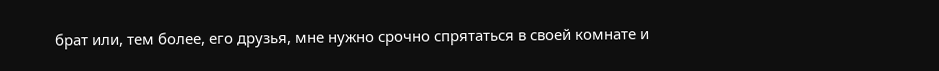брат или, тем более, его друзья, мне нужно срочно спрятаться в своей комнате и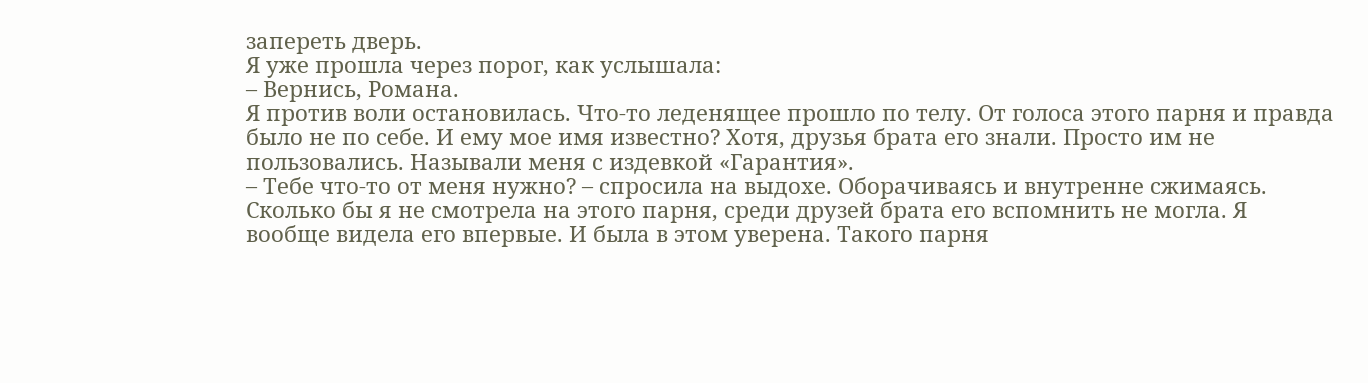запереть дверь.
Я уже прошла через порог, как услышала:
– Вернись, Романа.
Я против воли остановилась. Что-то леденящее прошло по телу. От голоса этого парня и правда было не по себе. И ему мое имя известно? Хотя, друзья брата его знали. Просто им не пользовались. Называли меня с издевкой «Гарантия».
– Тебе что-то от меня нужно? – спросила на выдохе. Оборачиваясь и внутренне сжимаясь.
Сколько бы я не смотрела на этого парня, среди друзей брата его вспомнить не могла. Я вообще видела его впервые. И была в этом уверена. Такого парня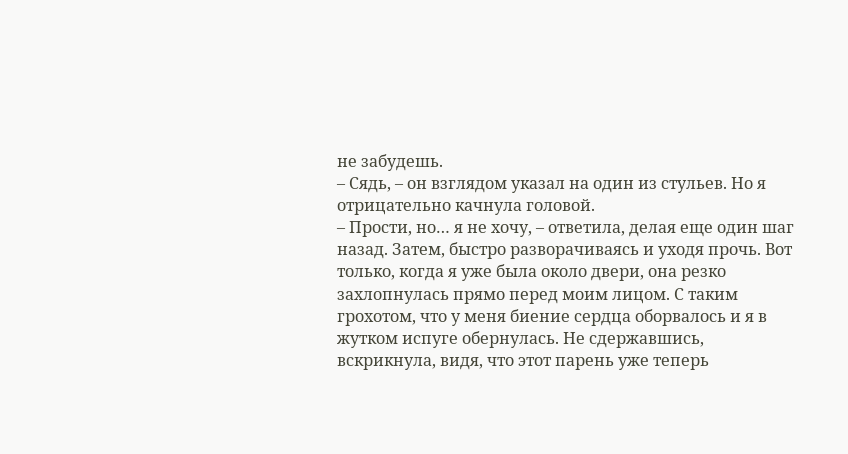не забудешь.
– Сядь, – он взглядом указал на один из стульев. Но я отрицательно качнула головой.
– Прости, но… я не хочу, – ответила, делая еще один шаг назад. Затем, быстро разворачиваясь и уходя прочь. Вот только, когда я уже была около двери, она резко захлопнулась прямо перед моим лицом. С таким грохотом, что у меня биение сердца оборвалось и я в жутком испуге обернулась. Не сдержавшись, вскрикнула, видя, что этот парень уже теперь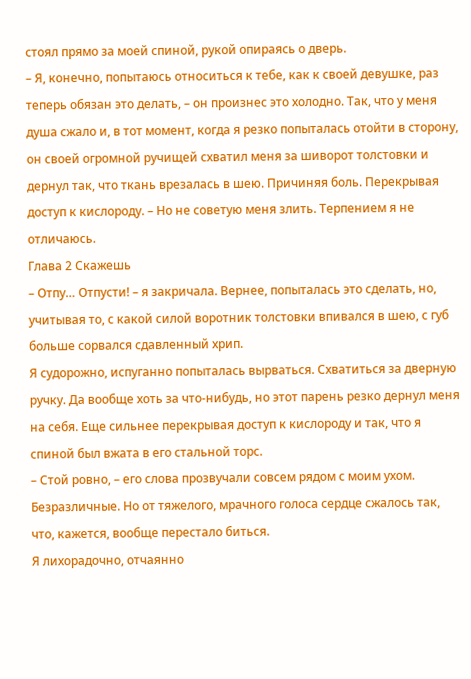стоял прямо за моей спиной, рукой опираясь о дверь.
– Я, конечно, попытаюсь относиться к тебе, как к своей девушке, раз теперь обязан это делать, – он произнес это холодно. Так, что у меня душа сжало и, в тот момент, когда я резко попыталась отойти в сторону, он своей огромной ручищей схватил меня за шиворот толстовки и дернул так, что ткань врезалась в шею. Причиняя боль. Перекрывая доступ к кислороду. – Но не советую меня злить. Терпением я не отличаюсь.
Глава 2 Скажешь
– Отпу… Отпусти! – я закричала. Вернее, попыталась это сделать, но, учитывая то, с какой силой воротник толстовки впивался в шею, с губ больше сорвался сдавленный хрип.
Я судорожно, испуганно попыталась вырваться. Схватиться за дверную ручку. Да вообще хоть за что-нибудь, но этот парень резко дернул меня на себя. Еще сильнее перекрывая доступ к кислороду и так, что я спиной был вжата в его стальной торс.
– Стой ровно, – его слова прозвучали совсем рядом с моим ухом. Безразличные. Но от тяжелого, мрачного голоса сердце сжалось так, что, кажется, вообще перестало биться.
Я лихорадочно, отчаянно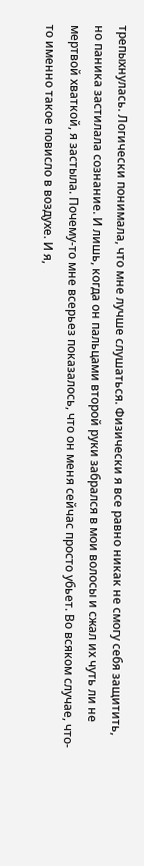трепыхнулась. Логически понимала, что мне лучше слушаться. Физически я все равно никак не смогу себя защитить, но паника застилала сознание. И лишь, когда он пальцами второй руки забрался в мои волосы и сжал их чуть ли не мертвой хваткой, я застыла. Почему-то мне всерьез показалось, что он меня сейчас просто убьет. Во всяком случае, что-то именно такое повисло в воздухе. И я,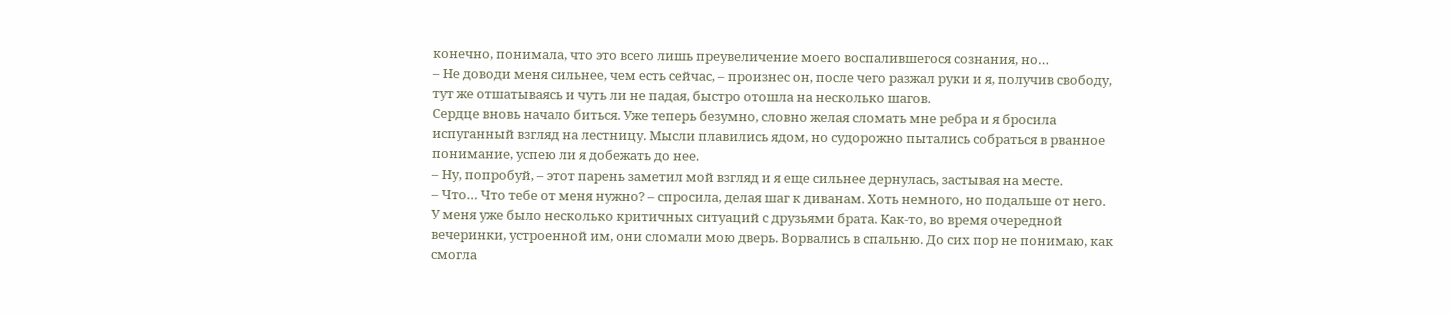конечно, понимала, что это всего лишь преувеличение моего воспалившегося сознания, но…
– Не доводи меня сильнее, чем есть сейчас, – произнес он, после чего разжал руки и я, получив свободу, тут же отшатываясь и чуть ли не падая, быстро отошла на несколько шагов.
Сердце вновь начало биться. Уже теперь безумно, словно желая сломать мне ребра и я бросила испуганный взгляд на лестницу. Мысли плавились ядом, но судорожно пытались собраться в рванное понимание, успею ли я добежать до нее.
– Ну, попробуй, – этот парень заметил мой взгляд и я еще сильнее дернулась, застывая на месте.
– Что… Что тебе от меня нужно? – спросила, делая шаг к диванам. Хоть немного, но подальше от него.
У меня уже было несколько критичных ситуаций с друзьями брата. Как-то, во время очередной вечеринки, устроенной им, они сломали мою дверь. Ворвались в спальню. До сих пор не понимаю, как смогла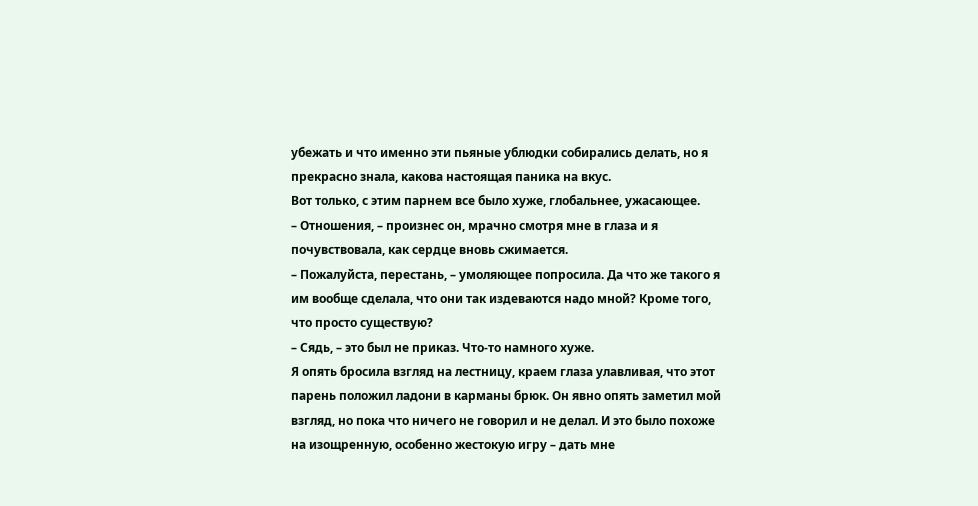убежать и что именно эти пьяные ублюдки собирались делать, но я прекрасно знала, какова настоящая паника на вкус.
Вот только, с этим парнем все было хуже, глобальнее, ужасающее.
– Отношения, – произнес он, мрачно смотря мне в глаза и я почувствовала, как сердце вновь сжимается.
– Пожалуйста, перестань, – умоляющее попросила. Да что же такого я им вообще сделала, что они так издеваются надо мной? Кроме того, что просто существую?
– Сядь, – это был не приказ. Что-то намного хуже.
Я опять бросила взгляд на лестницу, краем глаза улавливая, что этот парень положил ладони в карманы брюк. Он явно опять заметил мой взгляд, но пока что ничего не говорил и не делал. И это было похоже на изощренную, особенно жестокую игру – дать мне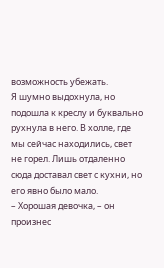возможность убежать.
Я шумно выдохнула, но подошла к креслу и буквально рухнула в него. В холле, где мы сейчас находились, свет не горел. Лишь отдаленно сюда доставал свет с кухни, но его явно было мало.
– Хорошая девочка, – он произнес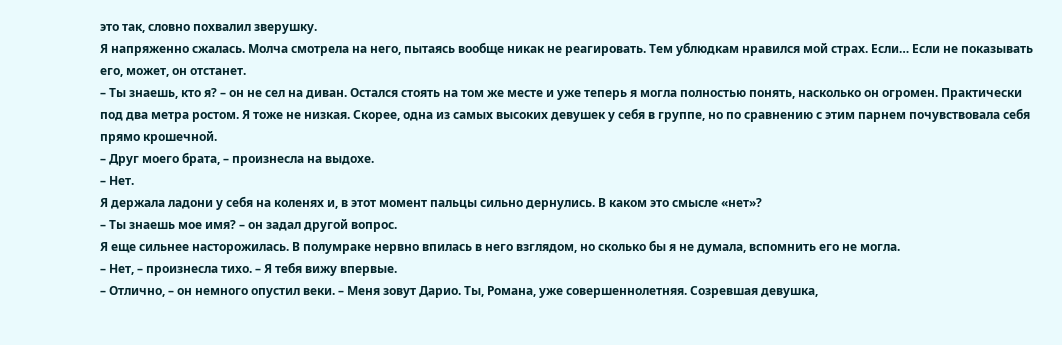это так, словно похвалил зверушку.
Я напряженно сжалась. Молча смотрела на него, пытаясь вообще никак не реагировать. Тем ублюдкам нравился мой страх. Если… Если не показывать его, может, он отстанет.
– Ты знаешь, кто я? – он не сел на диван. Остался стоять на том же месте и уже теперь я могла полностью понять, насколько он огромен. Практически под два метра ростом. Я тоже не низкая. Скорее, одна из самых высоких девушек у себя в группе, но по сравнению с этим парнем почувствовала себя прямо крошечной.
– Друг моего брата, – произнесла на выдохе.
– Нет.
Я держала ладони у себя на коленях и, в этот момент пальцы сильно дернулись. В каком это смысле «нет»?
– Ты знаешь мое имя? – он задал другой вопрос.
Я еще сильнее насторожилась. В полумраке нервно впилась в него взглядом, но сколько бы я не думала, вспомнить его не могла.
– Нет, – произнесла тихо. – Я тебя вижу впервые.
– Отлично, – он немного опустил веки. – Меня зовут Дарио. Ты, Романа, уже совершеннолетняя. Созревшая девушка,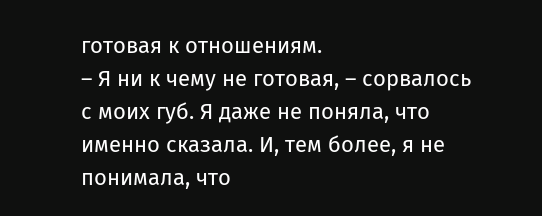готовая к отношениям.
– Я ни к чему не готовая, – сорвалось с моих губ. Я даже не поняла, что именно сказала. И, тем более, я не понимала, что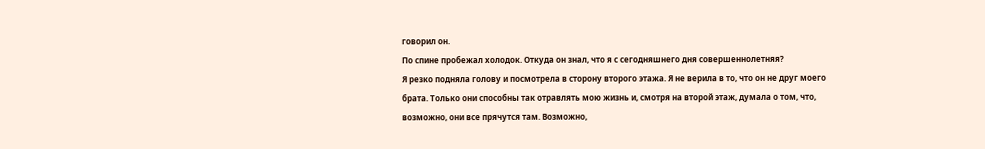говорил он.
По спине пробежал холодок. Откуда он знал, что я с сегодняшнего дня совершеннолетняя?
Я резко подняла голову и посмотрела в сторону второго этажа. Я не верила в то, что он не друг моего брата. Только они способны так отравлять мою жизнь и, смотря на второй этаж, думала о том, что, возможно, они все прячутся там. Возможно,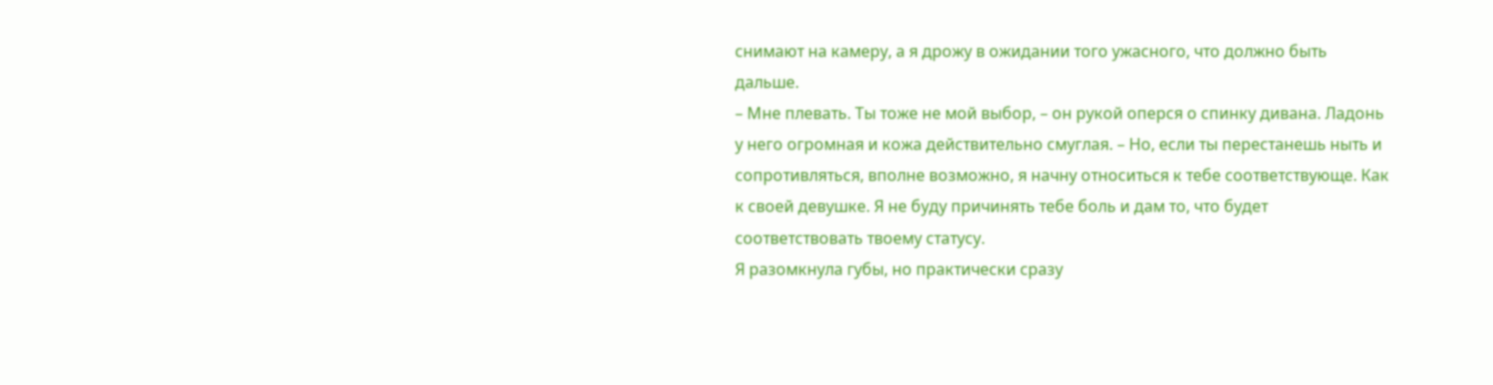снимают на камеру, а я дрожу в ожидании того ужасного, что должно быть дальше.
– Мне плевать. Ты тоже не мой выбор, – он рукой оперся о спинку дивана. Ладонь у него огромная и кожа действительно смуглая. – Но, если ты перестанешь ныть и сопротивляться, вполне возможно, я начну относиться к тебе соответствующе. Как к своей девушке. Я не буду причинять тебе боль и дам то, что будет соответствовать твоему статусу.
Я разомкнула губы, но практически сразу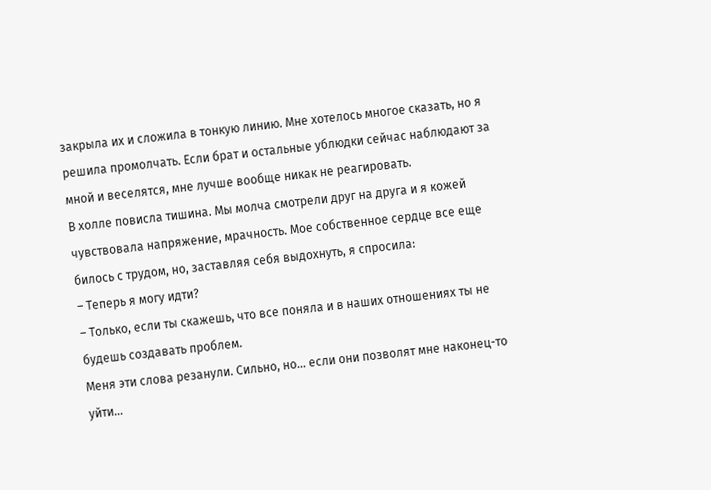закрыла их и сложила в тонкую линию. Мне хотелось многое сказать, но я решила промолчать. Если брат и остальные ублюдки сейчас наблюдают за мной и веселятся, мне лучше вообще никак не реагировать.
В холле повисла тишина. Мы молча смотрели друг на друга и я кожей чувствовала напряжение, мрачность. Мое собственное сердце все еще билось с трудом, но, заставляя себя выдохнуть, я спросила:
– Теперь я могу идти?
– Только, если ты скажешь, что все поняла и в наших отношениях ты не будешь создавать проблем.
Меня эти слова резанули. Сильно, но… если они позволят мне наконец-то уйти…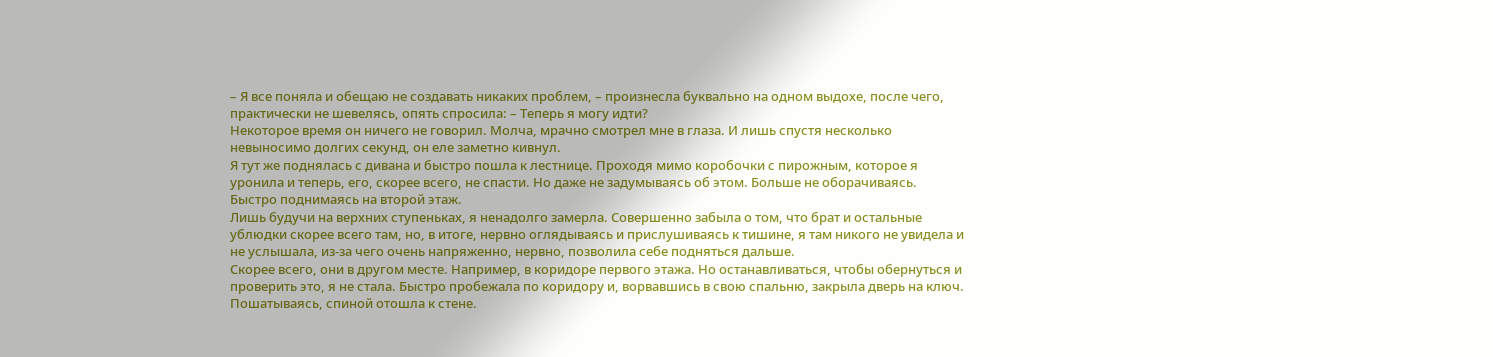– Я все поняла и обещаю не создавать никаких проблем, – произнесла буквально на одном выдохе, после чего, практически не шевелясь, опять спросила: – Теперь я могу идти?
Некоторое время он ничего не говорил. Молча, мрачно смотрел мне в глаза. И лишь спустя несколько невыносимо долгих секунд, он еле заметно кивнул.
Я тут же поднялась с дивана и быстро пошла к лестнице. Проходя мимо коробочки с пирожным, которое я уронила и теперь, его, скорее всего, не спасти. Но даже не задумываясь об этом. Больше не оборачиваясь. Быстро поднимаясь на второй этаж.
Лишь будучи на верхних ступеньках, я ненадолго замерла. Совершенно забыла о том, что брат и остальные ублюдки скорее всего там, но, в итоге, нервно оглядываясь и прислушиваясь к тишине, я там никого не увидела и не услышала, из-за чего очень напряженно, нервно, позволила себе подняться дальше.
Скорее всего, они в другом месте. Например, в коридоре первого этажа. Но останавливаться, чтобы обернуться и проверить это, я не стала. Быстро пробежала по коридору и, ворвавшись в свою спальню, закрыла дверь на ключ.
Пошатываясь, спиной отошла к стене.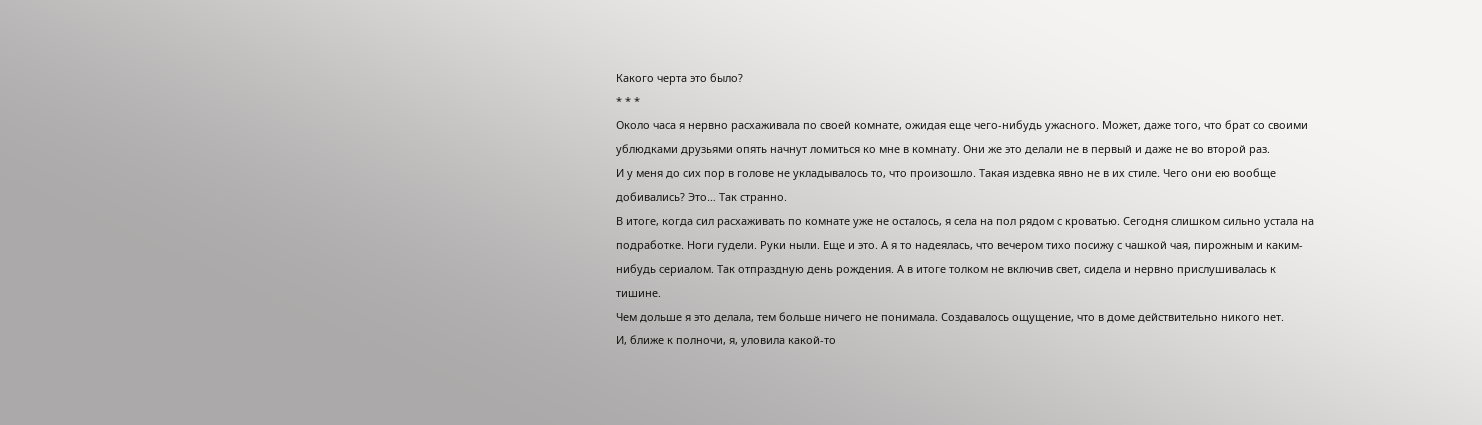Какого черта это было?
* * *
Около часа я нервно расхаживала по своей комнате, ожидая еще чего-нибудь ужасного. Может, даже того, что брат со своими ублюдками друзьями опять начнут ломиться ко мне в комнату. Они же это делали не в первый и даже не во второй раз.
И у меня до сих пор в голове не укладывалось то, что произошло. Такая издевка явно не в их стиле. Чего они ею вообще добивались? Это… Так странно.
В итоге, когда сил расхаживать по комнате уже не осталось, я села на пол рядом с кроватью. Сегодня слишком сильно устала на подработке. Ноги гудели. Руки ныли. Еще и это. А я то надеялась, что вечером тихо посижу с чашкой чая, пирожным и каким-нибудь сериалом. Так отпраздную день рождения. А в итоге толком не включив свет, сидела и нервно прислушивалась к тишине.
Чем дольше я это делала, тем больше ничего не понимала. Создавалось ощущение, что в доме действительно никого нет.
И, ближе к полночи, я, уловила какой-то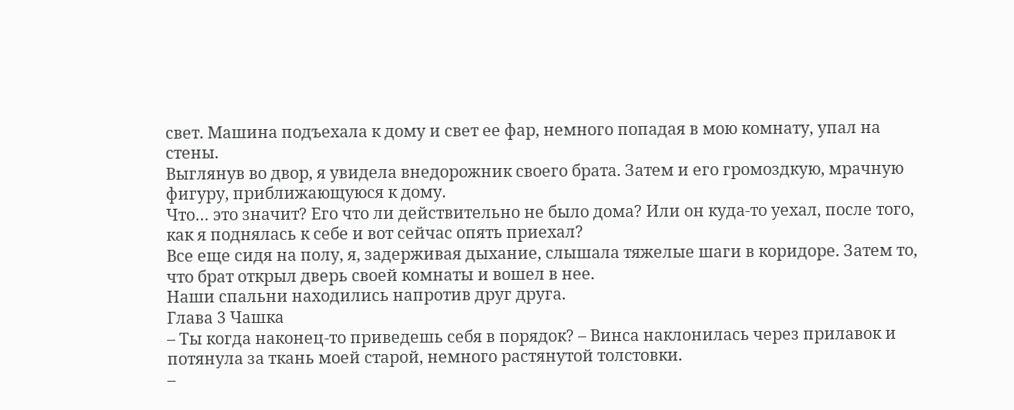свет. Машина подъехала к дому и свет ее фар, немного попадая в мою комнату, упал на стены.
Выглянув во двор, я увидела внедорожник своего брата. Затем и его громоздкую, мрачную фигуру, приближающуюся к дому.
Что… это значит? Его что ли действительно не было дома? Или он куда-то уехал, после того, как я поднялась к себе и вот сейчас опять приехал?
Все еще сидя на полу, я, задерживая дыхание, слышала тяжелые шаги в коридоре. Затем то, что брат открыл дверь своей комнаты и вошел в нее.
Наши спальни находились напротив друг друга.
Глава 3 Чашка
– Ты когда наконец-то приведешь себя в порядок? – Винса наклонилась через прилавок и потянула за ткань моей старой, немного растянутой толстовки.
–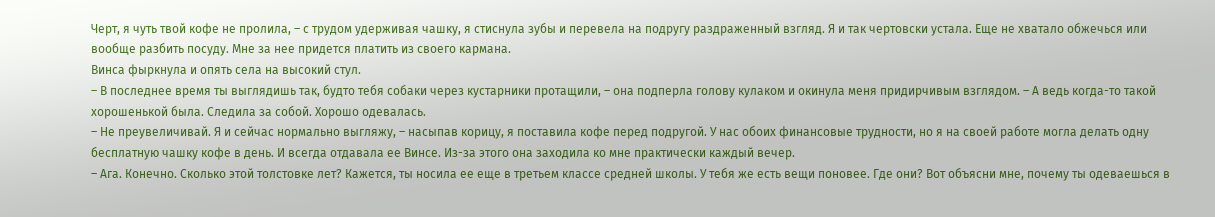Черт, я чуть твой кофе не пролила, – с трудом удерживая чашку, я стиснула зубы и перевела на подругу раздраженный взгляд. Я и так чертовски устала. Еще не хватало обжечься или вообще разбить посуду. Мне за нее придется платить из своего кармана.
Винса фыркнула и опять села на высокий стул.
– В последнее время ты выглядишь так, будто тебя собаки через кустарники протащили, – она подперла голову кулаком и окинула меня придирчивым взглядом. – А ведь когда-то такой хорошенькой была. Следила за собой. Хорошо одевалась.
– Не преувеличивай. Я и сейчас нормально выгляжу, – насыпав корицу, я поставила кофе перед подругой. У нас обоих финансовые трудности, но я на своей работе могла делать одну бесплатную чашку кофе в день. И всегда отдавала ее Винсе. Из-за этого она заходила ко мне практически каждый вечер.
– Ага. Конечно. Сколько этой толстовке лет? Кажется, ты носила ее еще в третьем классе средней школы. У тебя же есть вещи поновее. Где они? Вот объясни мне, почему ты одеваешься в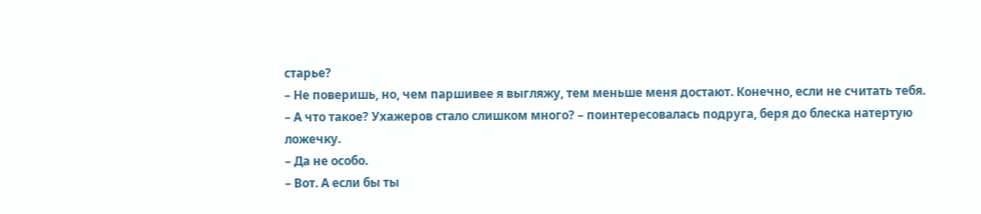старье?
– Не поверишь, но, чем паршивее я выгляжу, тем меньше меня достают. Конечно, если не считать тебя.
– А что такое? Ухажеров стало слишком много? – поинтересовалась подруга, беря до блеска натертую ложечку.
– Да не особо.
– Вот. А если бы ты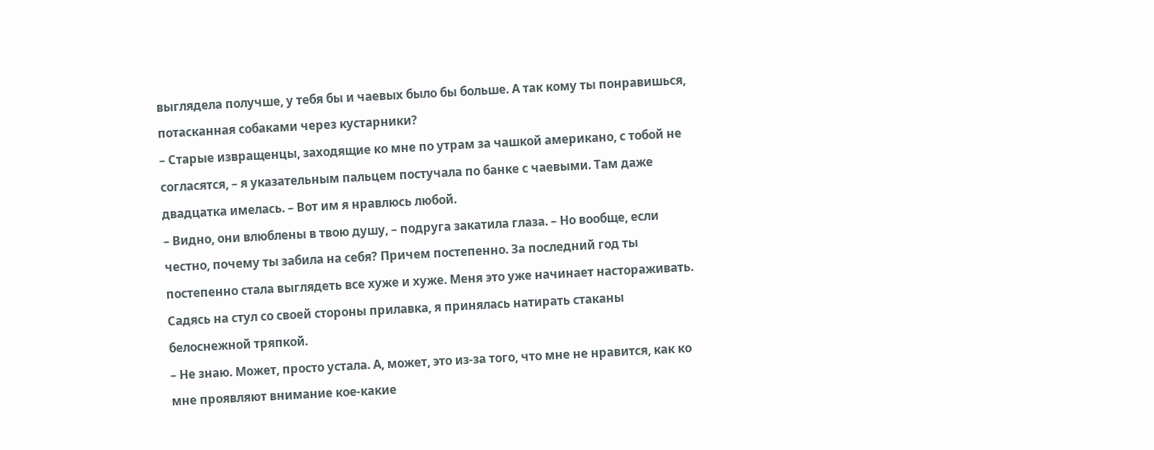выглядела получше, у тебя бы и чаевых было бы больше. А так кому ты понравишься, потасканная собаками через кустарники?
– Старые извращенцы, заходящие ко мне по утрам за чашкой американо, с тобой не согласятся, – я указательным пальцем постучала по банке с чаевыми. Там даже двадцатка имелась. – Вот им я нравлюсь любой.
– Видно, они влюблены в твою душу, – подруга закатила глаза. – Но вообще, если честно, почему ты забила на себя? Причем постепенно. За последний год ты постепенно стала выглядеть все хуже и хуже. Меня это уже начинает настораживать.
Садясь на стул со своей стороны прилавка, я принялась натирать стаканы белоснежной тряпкой.
– Не знаю. Может, просто устала. А, может, это из-за того, что мне не нравится, как ко мне проявляют внимание кое-какие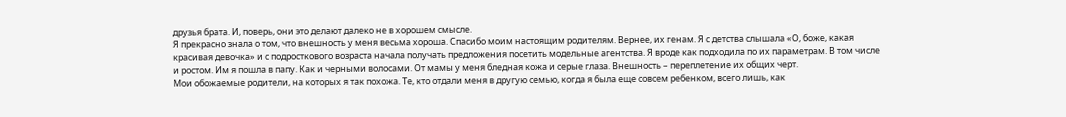друзья брата. И, поверь, они это делают далеко не в хорошем смысле.
Я прекрасно знала о том, что внешность у меня весьма хороша. Спасибо моим настоящим родителям. Вернее, их генам. Я с детства слышала «О, боже, какая красивая девочка» и с подросткового возраста начала получать предложения посетить модельные агентства. Я вроде как подходила по их параметрам. В том числе и ростом. Им я пошла в папу. Как и черными волосами. От мамы у меня бледная кожа и серые глаза. Внешность – переплетение их общих черт.
Мои обожаемые родители, на которых я так похожа. Те, кто отдали меня в другую семью, когда я была еще совсем ребенком, всего лишь, как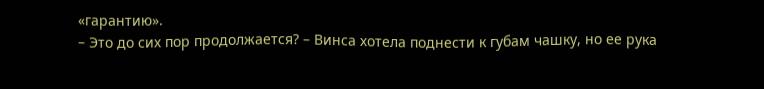«гарантию».
– Это до сих пор продолжается? – Винса хотела поднести к губам чашку, но ее рука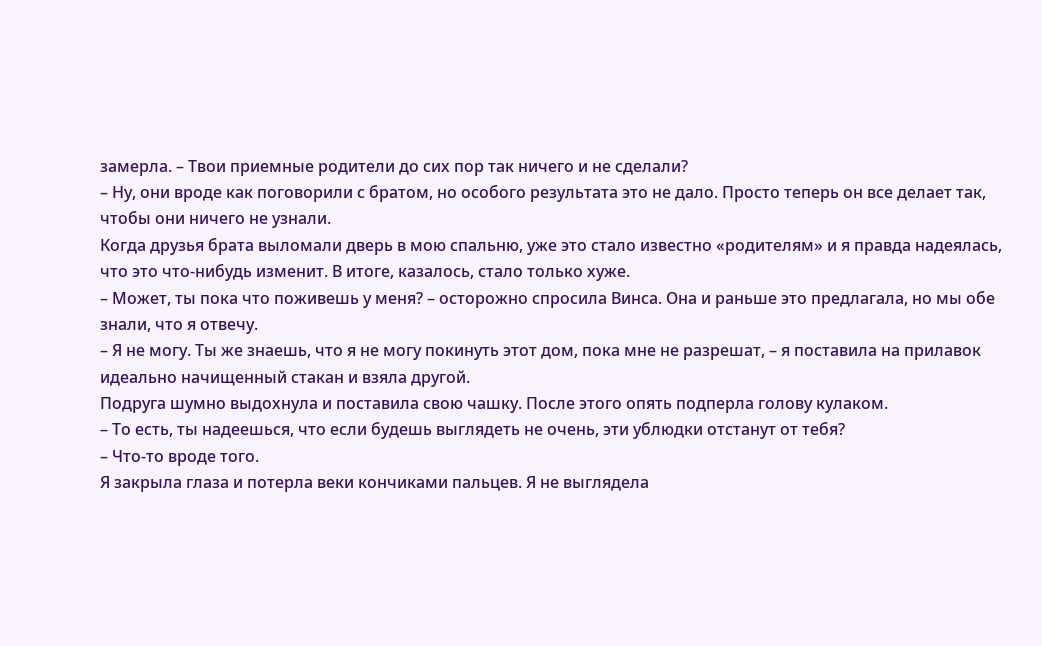замерла. – Твои приемные родители до сих пор так ничего и не сделали?
– Ну, они вроде как поговорили с братом, но особого результата это не дало. Просто теперь он все делает так, чтобы они ничего не узнали.
Когда друзья брата выломали дверь в мою спальню, уже это стало известно «родителям» и я правда надеялась, что это что-нибудь изменит. В итоге, казалось, стало только хуже.
– Может, ты пока что поживешь у меня? – осторожно спросила Винса. Она и раньше это предлагала, но мы обе знали, что я отвечу.
– Я не могу. Ты же знаешь, что я не могу покинуть этот дом, пока мне не разрешат, – я поставила на прилавок идеально начищенный стакан и взяла другой.
Подруга шумно выдохнула и поставила свою чашку. После этого опять подперла голову кулаком.
– То есть, ты надеешься, что если будешь выглядеть не очень, эти ублюдки отстанут от тебя?
– Что-то вроде того.
Я закрыла глаза и потерла веки кончиками пальцев. Я не выглядела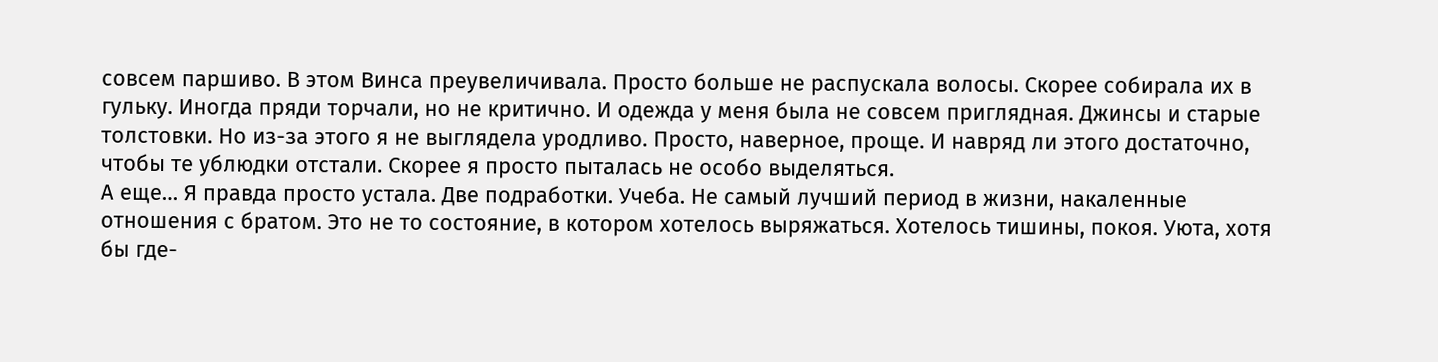совсем паршиво. В этом Винса преувеличивала. Просто больше не распускала волосы. Скорее собирала их в гульку. Иногда пряди торчали, но не критично. И одежда у меня была не совсем приглядная. Джинсы и старые толстовки. Но из-за этого я не выглядела уродливо. Просто, наверное, проще. И навряд ли этого достаточно, чтобы те ублюдки отстали. Скорее я просто пыталась не особо выделяться.
А еще… Я правда просто устала. Две подработки. Учеба. Не самый лучший период в жизни, накаленные отношения с братом. Это не то состояние, в котором хотелось выряжаться. Хотелось тишины, покоя. Уюта, хотя бы где-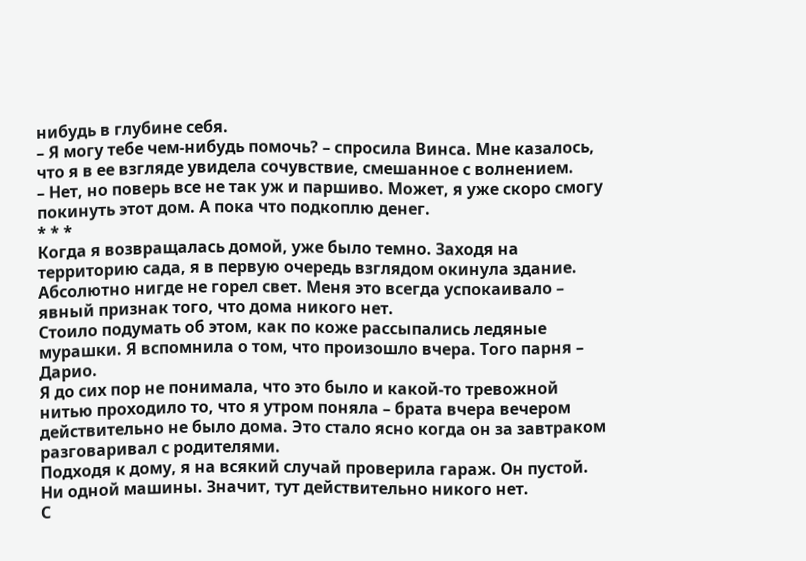нибудь в глубине себя.
– Я могу тебе чем-нибудь помочь? – спросила Винса. Мне казалось, что я в ее взгляде увидела сочувствие, смешанное с волнением.
– Нет, но поверь все не так уж и паршиво. Может, я уже скоро смогу покинуть этот дом. А пока что подкоплю денег.
* * *
Когда я возвращалась домой, уже было темно. Заходя на территорию сада, я в первую очередь взглядом окинула здание. Абсолютно нигде не горел свет. Меня это всегда успокаивало – явный признак того, что дома никого нет.
Стоило подумать об этом, как по коже рассыпались ледяные мурашки. Я вспомнила о том, что произошло вчера. Того парня – Дарио.
Я до сих пор не понимала, что это было и какой-то тревожной нитью проходило то, что я утром поняла – брата вчера вечером действительно не было дома. Это стало ясно когда он за завтраком разговаривал с родителями.
Подходя к дому, я на всякий случай проверила гараж. Он пустой. Ни одной машины. Значит, тут действительно никого нет.
С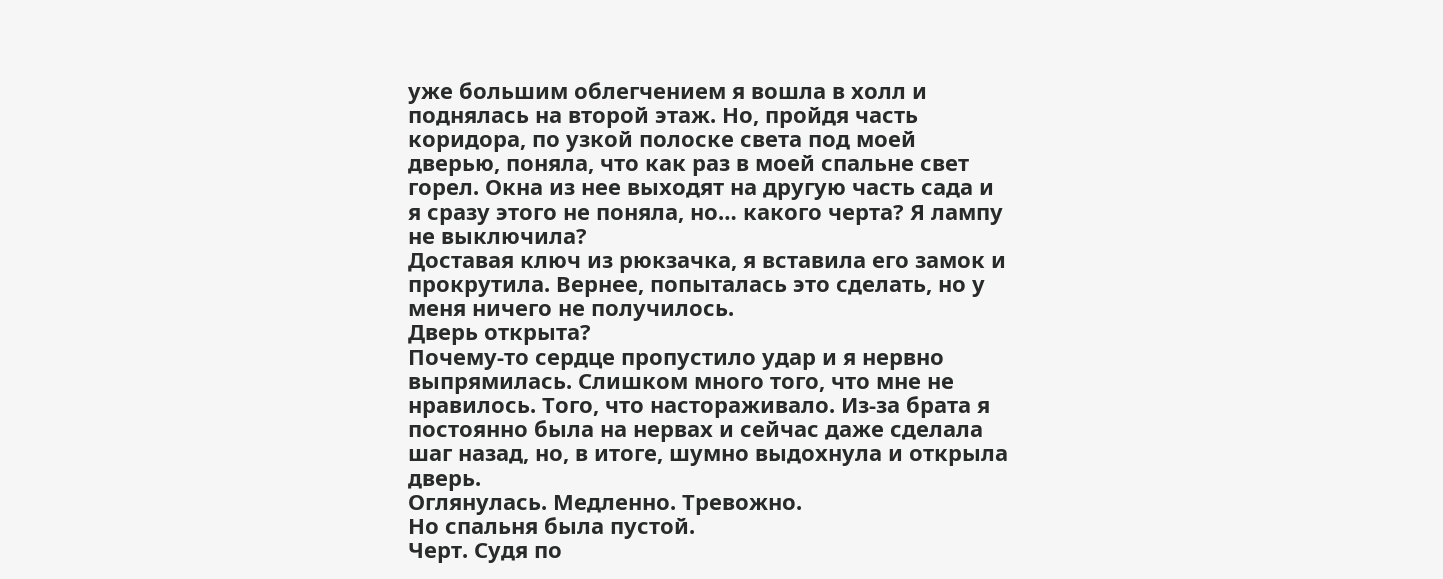уже большим облегчением я вошла в холл и поднялась на второй этаж. Но, пройдя часть коридора, по узкой полоске света под моей дверью, поняла, что как раз в моей спальне свет горел. Окна из нее выходят на другую часть сада и я сразу этого не поняла, но… какого черта? Я лампу не выключила?
Доставая ключ из рюкзачка, я вставила его замок и прокрутила. Вернее, попыталась это сделать, но у меня ничего не получилось.
Дверь открыта?
Почему-то сердце пропустило удар и я нервно выпрямилась. Слишком много того, что мне не нравилось. Того, что настораживало. Из-за брата я постоянно была на нервах и сейчас даже сделала шаг назад, но, в итоге, шумно выдохнула и открыла дверь.
Оглянулась. Медленно. Тревожно.
Но спальня была пустой.
Черт. Судя по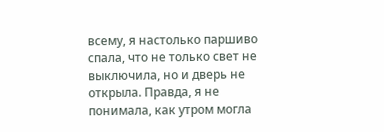всему, я настолько паршиво спала, что не только свет не выключила, но и дверь не открыла. Правда, я не понимала, как утром могла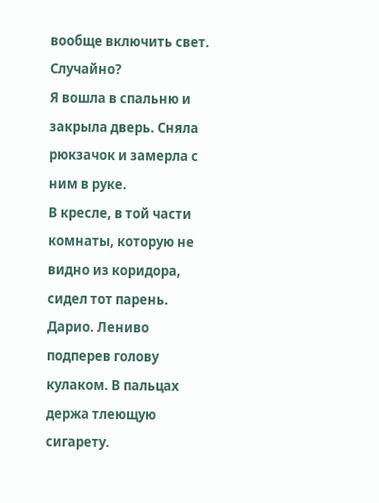вообще включить свет. Случайно?
Я вошла в спальню и закрыла дверь. Сняла рюкзачок и замерла с ним в руке.
В кресле, в той части комнаты, которую не видно из коридора, сидел тот парень. Дарио. Лениво подперев голову кулаком. В пальцах держа тлеющую сигарету.